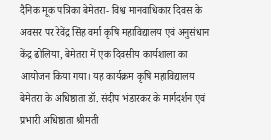दैनिक मूक पत्रिका बेमेतरा- विश्व मानवाधिकार दिवस के अवसर पर रेवेंद्र सिंह वर्मा कृषि महाविद्यालय एवं अनुसंधान केंद्र ढोलिया, बेमेतरा में एक दिवसीय कार्यशाला का आयोजन किया गया। यह कार्यक्रम कृषि महाविद्यालय बेमेतरा के अधिष्ठाता डॉ. संदीप भंडारकर के मार्गदर्शन एवं प्रभारी अधिष्ठाता श्रीमती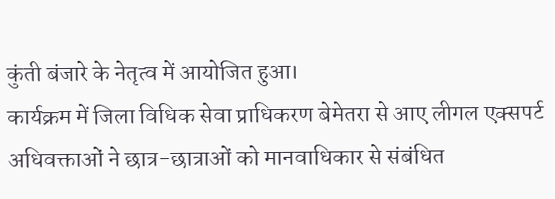कुंती बंजारे के नेतृत्व में आयोजित हुआ।
कार्यक्रम में जिला विधिक सेवा प्राधिकरण बेमेतरा से आए लीगल एक्सपर्ट अधिवक्ताओं ने छात्र-छात्राओं को मानवाधिकार से संबंधित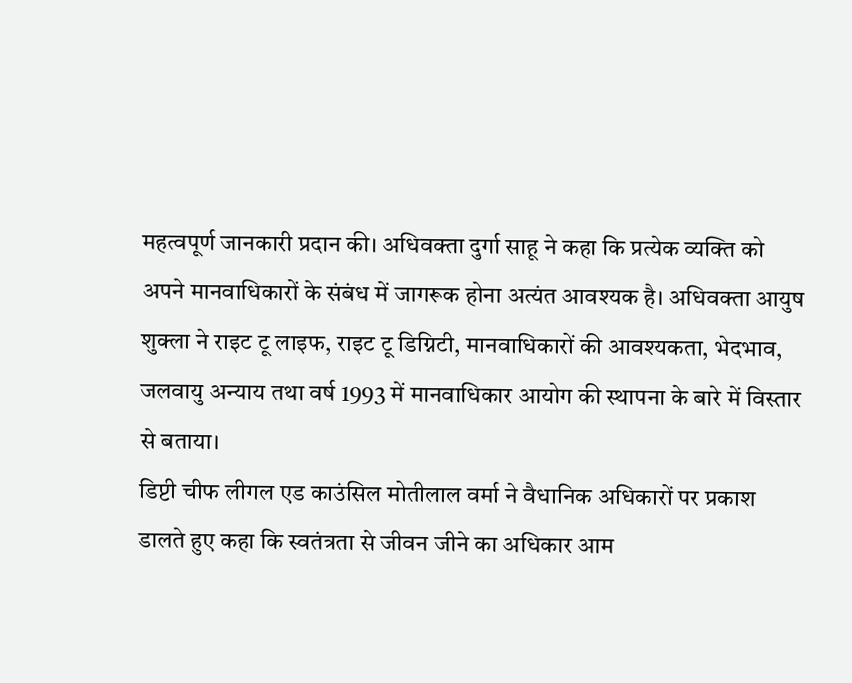महत्वपूर्ण जानकारी प्रदान की। अधिवक्ता दुर्गा साहू ने कहा कि प्रत्येक व्यक्ति को अपने मानवाधिकारों के संबंध में जागरूक होना अत्यंत आवश्यक है। अधिवक्ता आयुष शुक्ला ने राइट टू लाइफ, राइट टू डिग्निटी, मानवाधिकारों की आवश्यकता, भेदभाव, जलवायु अन्याय तथा वर्ष 1993 में मानवाधिकार आयोग की स्थापना के बारे में विस्तार से बताया।
डिप्टी चीफ लीगल एड काउंसिल मोतीलाल वर्मा ने वैधानिक अधिकारों पर प्रकाश डालते हुए कहा कि स्वतंत्रता से जीवन जीने का अधिकार आम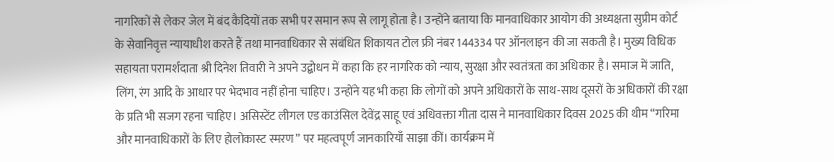नागरिकों से लेकर जेल में बंद कैदियों तक सभी पर समान रूप से लागू होता है। उन्होंने बताया कि मानवाधिकार आयोग की अध्यक्षता सुप्रीम कोर्ट के सेवानिवृत्त न्यायाधीश करते हैं तथा मानवाधिकार से संबंधित शिकायत टोल फ्री नंबर 144334 पर ऑनलाइन की जा सकती है। मुख्य विधिक सहायता परामर्शदाता श्री दिनेश तिवारी ने अपने उद्बोधन में कहा कि हर नागरिक को न्याय, सुरक्षा और स्वतंत्रता का अधिकार है। समाज में जाति, लिंग, रंग आदि के आधार पर भेदभाव नहीं होना चाहिए। उन्होंने यह भी कहा कि लोगों को अपने अधिकारों के साथ-साथ दूसरों के अधिकारों की रक्षा के प्रति भी सजग रहना चाहिए। असिस्टेंट लीगल एड काउंसिल देवेंद्र साहू एवं अधिवक्ता गीता दास ने मानवाधिकार दिवस 2025 की थीम “गरिमा और मानवाधिकारों के लिए होलोकास्ट स्मरण” पर महत्वपूर्ण जानकारियाँ साझा कीं। कार्यक्रम में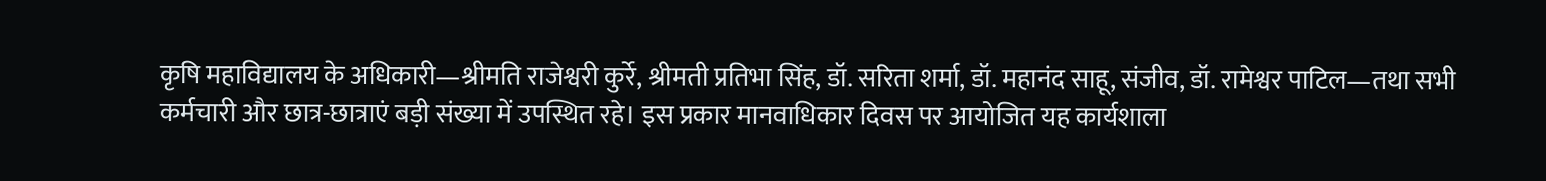कृषि महाविद्यालय के अधिकारी—श्रीमति राजेश्वरी कुर्रे, श्रीमती प्रतिभा सिंह, डॉ. सरिता शर्मा, डॉ. महानंद साहू, संजीव, डॉ. रामेश्वर पाटिल—तथा सभी कर्मचारी और छात्र-छात्राएं बड़ी संख्या में उपस्थित रहे। इस प्रकार मानवाधिकार दिवस पर आयोजित यह कार्यशाला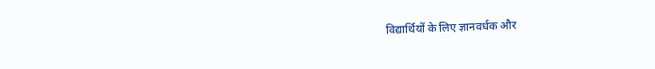विद्यार्थियों के लिए ज्ञानवर्धक और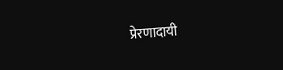प्रेरणादायी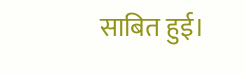साबित हुई।